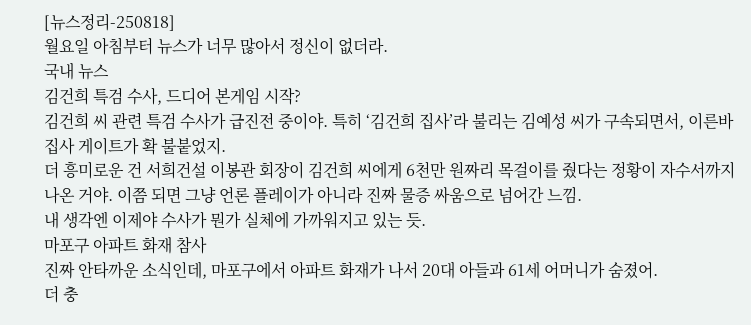[뉴스정리-250818]
월요일 아침부터 뉴스가 너무 많아서 정신이 없더라.
국내 뉴스
김건희 특검 수사, 드디어 본게임 시작?
김건희 씨 관련 특검 수사가 급진전 중이야. 특히 ‘김건희 집사’라 불리는 김예성 씨가 구속되면서, 이른바 집사 게이트가 확 불붙었지.
더 흥미로운 건 서희건설 이봉관 회장이 김건희 씨에게 6천만 원짜리 목걸이를 줬다는 정황이 자수서까지 나온 거야. 이쯤 되면 그냥 언론 플레이가 아니라 진짜 물증 싸움으로 넘어간 느낌.
내 생각엔 이제야 수사가 뭔가 실체에 가까워지고 있는 듯.
마포구 아파트 화재 참사
진짜 안타까운 소식인데, 마포구에서 아파트 화재가 나서 20대 아들과 61세 어머니가 숨졌어.
더 충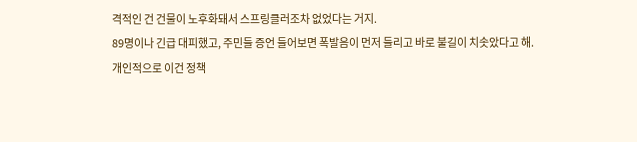격적인 건 건물이 노후화돼서 스프링클러조차 없었다는 거지.
89명이나 긴급 대피했고, 주민들 증언 들어보면 폭발음이 먼저 들리고 바로 불길이 치솟았다고 해.
개인적으로 이건 정책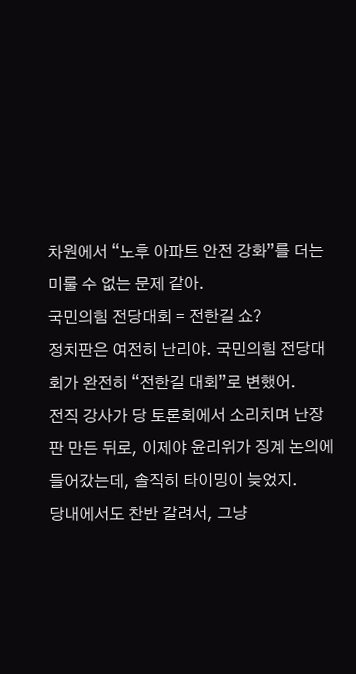차원에서 “노후 아파트 안전 강화”를 더는 미룰 수 없는 문제 같아.
국민의힘 전당대회 = 전한길 쇼?
정치판은 여전히 난리야. 국민의힘 전당대회가 완전히 “전한길 대회”로 변했어.
전직 강사가 당 토론회에서 소리치며 난장판 만든 뒤로, 이제야 윤리위가 징계 논의에 들어갔는데, 솔직히 타이밍이 늦었지.
당내에서도 찬반 갈려서, 그냥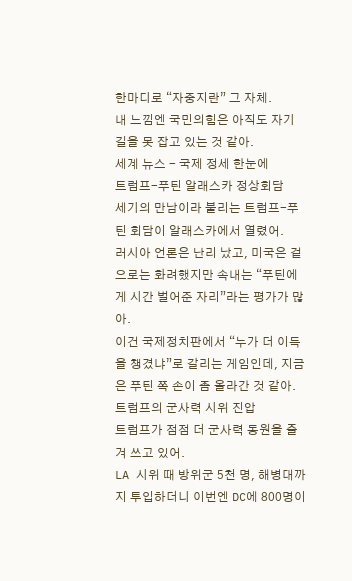한마디로 “자중지란” 그 자체.
내 느낌엔 국민의힘은 아직도 자기 길을 못 잡고 있는 것 같아.
세계 뉴스 - 국제 정세 한눈에
트럼프-푸틴 알래스카 정상회담
세기의 만남이라 불리는 트럼프-푸틴 회담이 알래스카에서 열렸어.
러시아 언론은 난리 났고, 미국은 겉으로는 화려했지만 속내는 “푸틴에게 시간 벌어준 자리”라는 평가가 많아.
이건 국제정치판에서 “누가 더 이득을 챙겼냐”로 갈리는 게임인데, 지금은 푸틴 쪽 손이 좀 올라간 것 같아.
트럼프의 군사력 시위 진압
트럼프가 점점 더 군사력 동원을 즐겨 쓰고 있어.
LA 시위 때 방위군 5천 명, 해병대까지 투입하더니 이번엔 DC에 800명이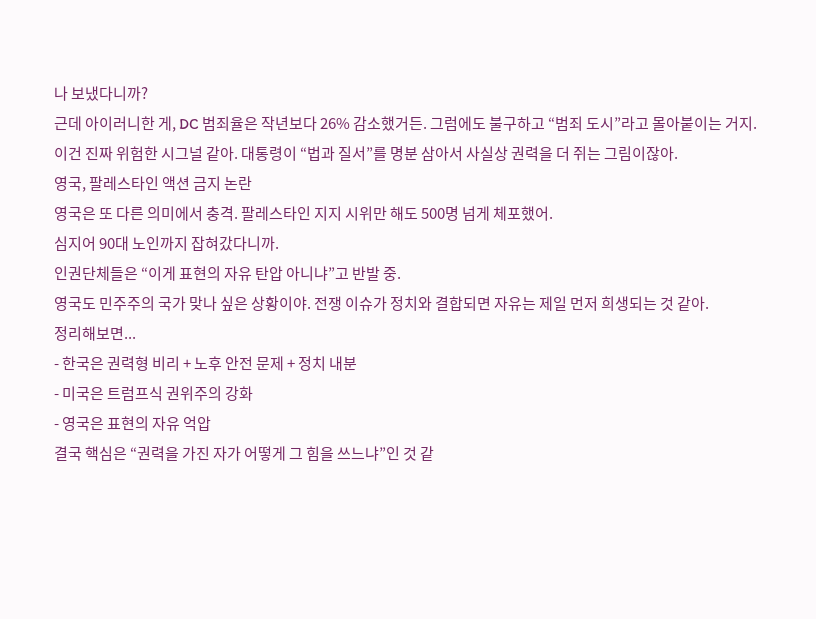나 보냈다니까?
근데 아이러니한 게, DC 범죄율은 작년보다 26% 감소했거든. 그럼에도 불구하고 “범죄 도시”라고 몰아붙이는 거지.
이건 진짜 위험한 시그널 같아. 대통령이 “법과 질서”를 명분 삼아서 사실상 권력을 더 쥐는 그림이잖아.
영국, 팔레스타인 액션 금지 논란
영국은 또 다른 의미에서 충격. 팔레스타인 지지 시위만 해도 500명 넘게 체포했어.
심지어 90대 노인까지 잡혀갔다니까.
인권단체들은 “이게 표현의 자유 탄압 아니냐”고 반발 중.
영국도 민주주의 국가 맞나 싶은 상황이야. 전쟁 이슈가 정치와 결합되면 자유는 제일 먼저 희생되는 것 같아.
정리해보면...
- 한국은 권력형 비리 + 노후 안전 문제 + 정치 내분
- 미국은 트럼프식 권위주의 강화
- 영국은 표현의 자유 억압
결국 핵심은 “권력을 가진 자가 어떻게 그 힘을 쓰느냐”인 것 같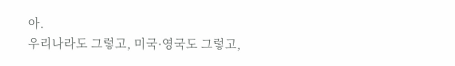아.
우리나라도 그렇고, 미국·영국도 그렇고,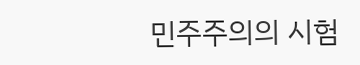민주주의의 시험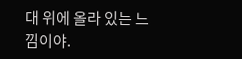대 위에 올라 있는 느낌이야.